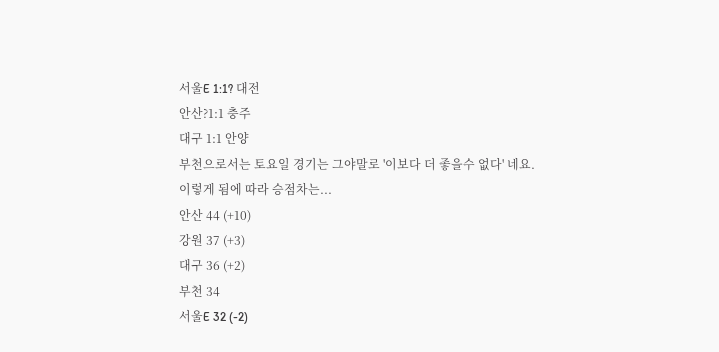서울E 1:1? 대전
안산?1:1 충주
대구 1:1 안양
부천으로서는 토요일 경기는 그야말로 '이보다 더 좋을수 없다' 네요.
이렇게 됨에 따라 승점차는...
안산 44 (+10)
강원 37 (+3)
대구 36 (+2)
부천 34
서울E 32 (-2)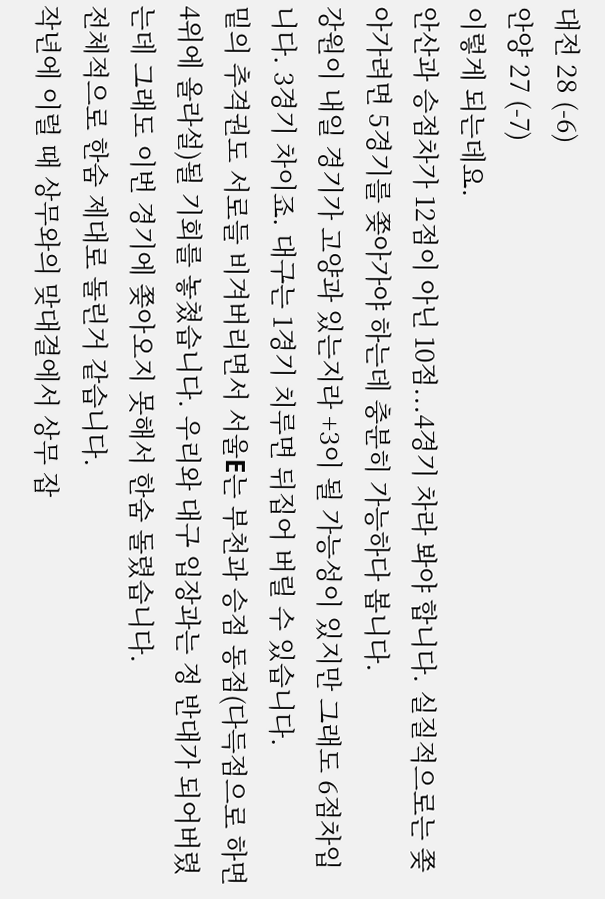대전 28 (-6)
안양 27 (-7)
이렇게 되는데요.
안산과 승점차가 12점이 아닌 10점...4경기 차라 봐야 합니다. 실질적으로는 쫒아가려면 5경기를 쫒아가야 하는데 충분히 가능하다 봅니다.
강원이 내일 경기가 고양과 있는지라 +3이 될 가능성이 있지만 그래도 6점차입니다. 3경기 차이죠. 대구는 1경기 치루면 뒤집어 버릴 수 있습니다.
밑의 추격권도 서로들 비겨버리면서 서울E는 부천과 승점 동점(다득점으로 하면 4위에 올라설)될 기회를 놓쳤습니다. 우리와 대구 입장과는 정 반대가 되어버렸는데 그래도 이번 경기에 쫒아오지 못해서 한숨 돌렸습니다.
전체적으로 한숨 제대로 돌린거 같습니다.
작년에 이럴 때 상무와의 맞대결에서 상무 잡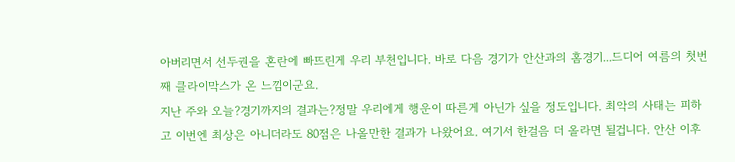아버리면서 선두권을 혼란에 빠뜨린게 우리 부천입니다. 바로 다음 경기가 안산과의 홈경기...드디어 여름의 첫번째 클라이막스가 온 느낌이군요.
지난 주와 오늘?경기까지의 결과는?정말 우리에게 행운이 따른게 아닌가 싶을 정도입니다. 최악의 사태는 피하고 이번엔 최상은 아니더라도 80점은 나올만한 결과가 나왔어요. 여기서 한걸음 더 올라면 될겁니다. 안산 이후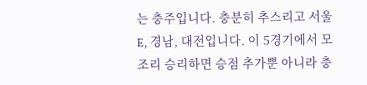는 충주입니다. 충분히 추스리고 서울E, 경남, 대전입니다. 이 5경기에서 모조리 승리하면 승점 추가뿐 아니라 충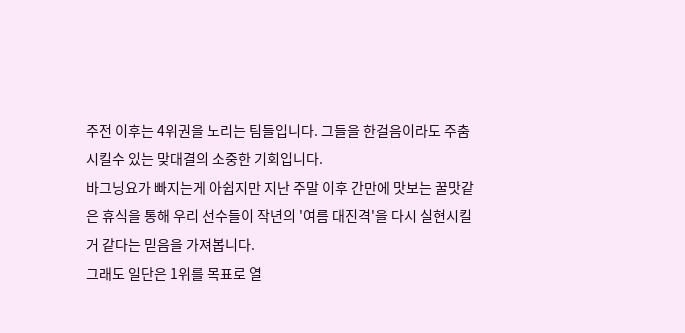주전 이후는 4위권을 노리는 팀들입니다. 그들을 한걸음이라도 주춤시킬수 있는 맞대결의 소중한 기회입니다.
바그닝요가 빠지는게 아쉽지만 지난 주말 이후 간만에 맛보는 꿀맛같은 휴식을 통해 우리 선수들이 작년의 '여름 대진격'을 다시 실현시킬거 같다는 믿음을 가져봅니다.
그래도 일단은 1위를 목표로 열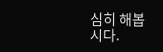심히 해봅시다.